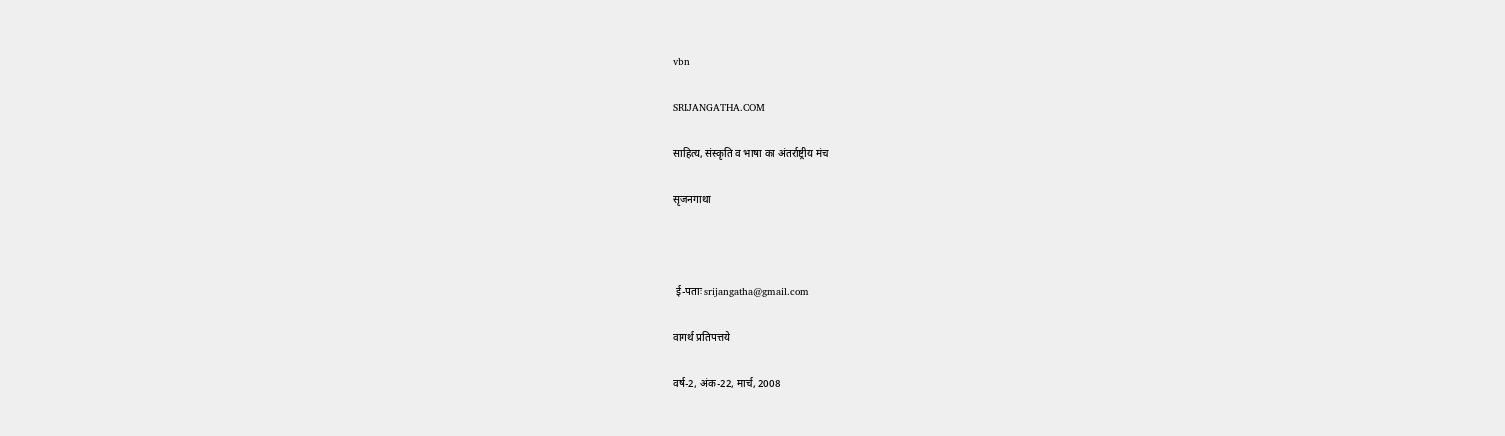vbn

SRIJANGATHA.COM

साहित्य, संस्कृति व भाषा का अंतर्राष्ट्रीय मंच

सृजनगाथा



 ई-पताः srijangatha@gmail.com

वागर्थ प्रतिपत्तये

वर्ष-2, अंक-22, मार्च, 2008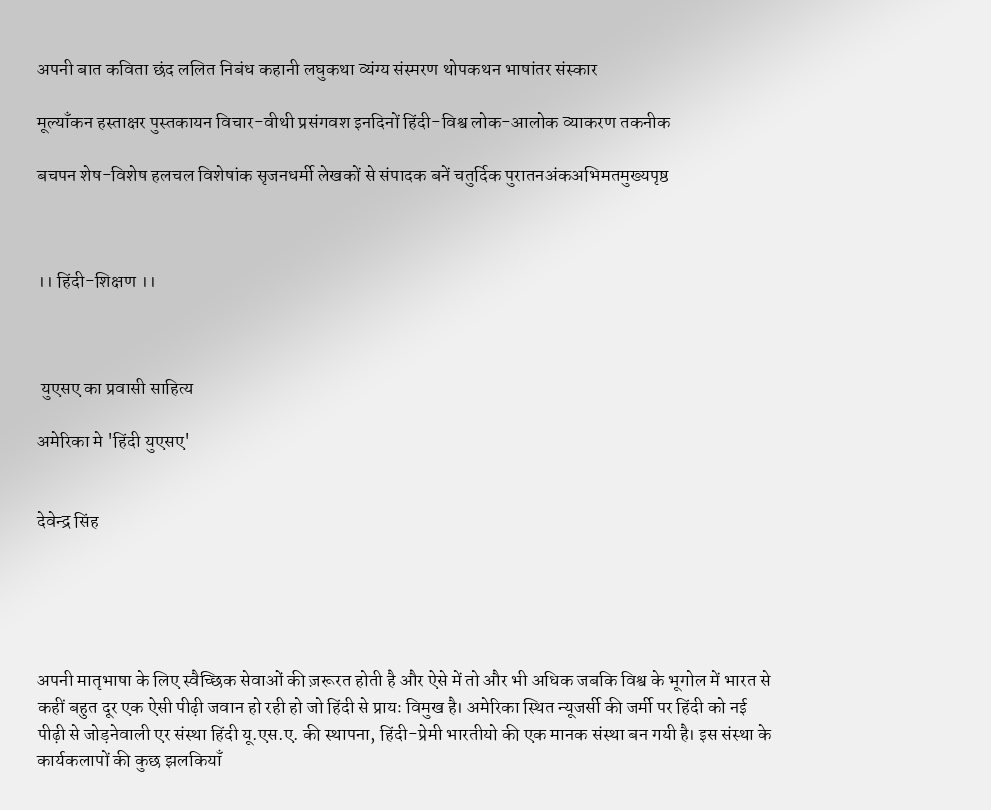अपनी बात कविता छंद ललित निबंध कहानी लघुकथा व्यंग्य संस्मरण थोपकथन भाषांतर संस्कार

मूल्याँकन हस्ताक्षर पुस्तकायन विचार-वीथी प्रसंगवश इनदिनों हिंदी-विश्व लोक-आलोक व्याकरण तकनीक

बचपन शेष-विशेष हलचल विशेषांक सृजनधर्मी लेखकों से संपादक बनें चतुर्दिक पुरातनअंकअभिमतमुख्यपृष्ठ



।। हिंदी-शिक्षण ।।



 युएसए का प्रवासी साहित्य

अमेरिका मे 'हिंदी युएसए'


देवेन्द्र सिंह





अपनी मातृभाषा के लिए स्वैच्छिक सेवाओं की ज़रूरत होती है और ऐसे में तो और भी अधिक जबकि विश्व के भूगोल में भारत से कहीं बहुत दूर एक ऐसी पीढ़ी जवान हो रही हो जो हिंदी से प्रायः विमुख है। अमेरिका स्थित न्यूजर्सी की जर्मी पर हिंदी को नई पीढ़ी से जोड़नेवाली एर संस्था हिंदी यू.एस.ए. की स्थापना, हिंदी-प्रेमी भारतीयो की एक मानक संस्था बन गयी है। इस संस्था के कार्यकलापों की कुछ झलकियाँ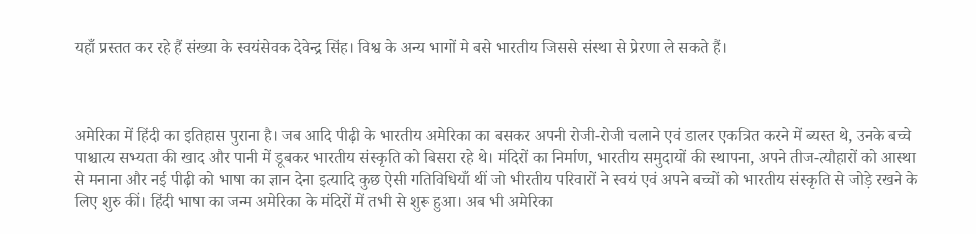यहाँ प्रस्तत कर रहे हैं संख्या के स्वयंसेवक देवेन्द्र सिंह। विश्व के अन्य भागों मे बसे भारतीय जिससे संस्था से प्रेरणा ले सकते हैं।



अमेरिका में हिंदी का इतिहास पुराना है। जब आदि पीढ़ी के भारतीय अमेरिका का बसकर अपनी रोजी-रोजी चलाने एवं डालर एकत्रित करने में ब्यस्त थे, उनके बच्चे पाश्चात्य सभ्यता की खाद और पानी में डूबकर भारतीय संस्कृति को बिसरा रहे थे। मंदिरों का निर्माण, भारतीय समुदायों की स्थापना, अपने तीज-त्यौहारों को आस्था से मनाना और नई पीढ़ी को भाषा का ज्ञान देना इत्यादि कुछ ऐसी गतिविधियाँ थीं जो भीरतीय परिवारों ने स्वयं एवं अपने बच्चों को भारतीय संस्कृति से जोड़े रखने के लिए शुरु कीं। हिंदी भाषा का जन्म अमेरिका के मंदिरों में तभी से शुरू हुआ। अब भी अमेरिका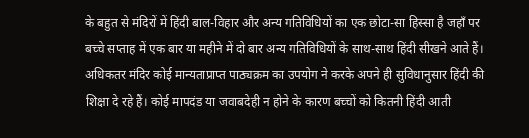के बहुत से मंदिरों में हिंदी बाल-विहार और अन्य गतिविधियों का एक छोटा-सा हिस्सा है जहाँ पर बच्चे सप्ताह में एक बार या महीने में दो बार अन्य गतिविधियों के साथ-साथ हिंदी सीखने आते हैं। अधिकतर मंदिर कोई मान्यताप्राप्त पाठ्यक्रम का उपयोग ने करके अपने ही सुविधानुसार हिंदी की शिक्षा दे रहे हैं। कोई मापदंड या जवाबदेही न होने के कारण बच्चों को कितनी हिंदी आती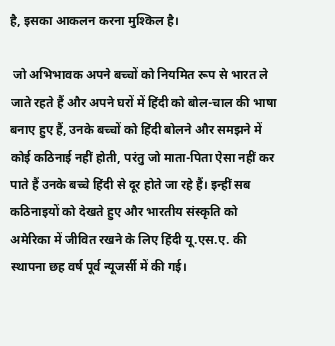है, इसका आकलन करना मुश्किल है।

 जो अभिभावक अपने बच्चों को नियमित रूप से भारत ले जाते रहते हैं और अपने घरों में हिंदी को बोल-चाल की भाषा बनाए हुए हैं, उनके बच्चों को हिंदी बोलने और समझने में कोई कठिनाई नहीं होती, परंतु जो माता-पिता ऐसा नहीं कर पाते हैं उनके बच्चे हिंदी से दूर होते जा रहे हैं। इन्हीं सब कठिनाइयों को देखते हुए और भारतीय संस्कृति को अमेरिका में जीवित रखने के लिए हिंदी यू.एस.ए. की स्थापना छह वर्ष पूर्व न्यूजर्सी में की गई।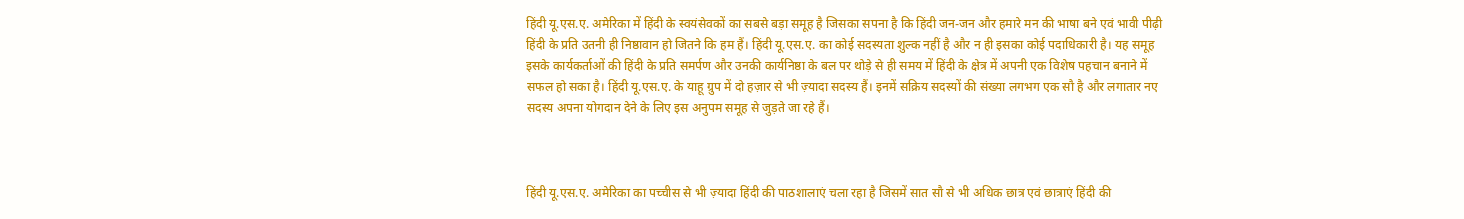हिंदी यू.एस.ए. अमेरिका में हिंदी के स्वयंसेवकों का सबसे बड़ा समूह है जिसका सपना है कि हिंदी जन-जन और हमारे मन की भाषा बने एवं भावी पीढ़ी हिंदी के प्रति उतनी ही निष्ठावान हो जितने कि हम हैं। हिंदी यू.एस.ए. का कोई सदस्यता शुल्क नहीं है और न ही इसका कोई पदाधिकारी है। यह समूह इसके कार्यकर्ताओं की हिंदी के प्रति समर्पण और उनकी कार्यनिष्ठा के बल पर थोड़े से ही समय में हिंदी के क्षेत्र में अपनी एक विशेष पहचान बनाने में सफल हो सका है। हिंदी यू.एस.ए. के याहू ग्रुप में दो हज़ार से भी ज़्यादा सदस्य हैं। इनमें सक्रिय सदस्यों की संख्या लगभग एक सौ है और लगातार नए सदस्य अपना योगदान देने के लिए इस अनुपम समूह से जुड़ते जा रहे हैं।



हिंदी यू.एस.ए. अमेरिका का पच्चीस से भी ज़्यादा हिंदी की पाठशालाएं चला रहा है जिसमें सात सौ से भी अधिक छात्र एवं छात्राएं हिंदी की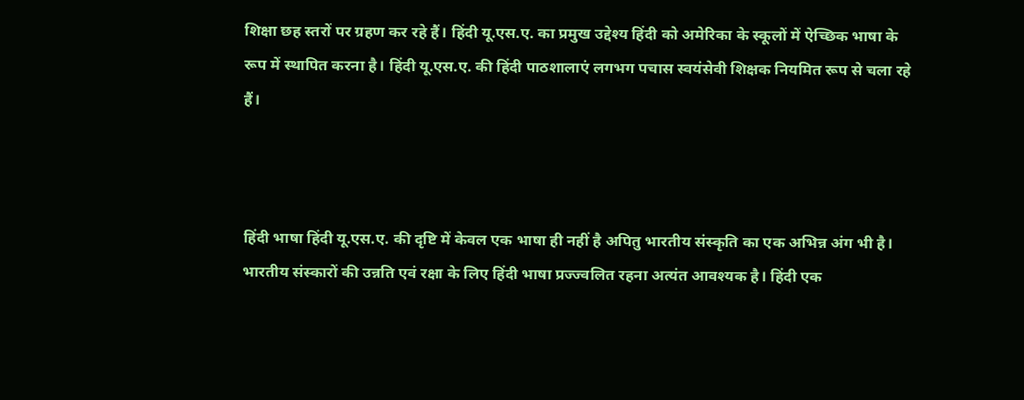शिक्षा छह स्तरों पर ग्रहण कर रहे हैं। हिंदी यू.एस.ए. का प्रमुख उद्देश्य हिंदी को अमेरिका के स्कूलों में ऐच्छिक भाषा के रूप में स्थापित करना है। हिंदी यू.एस.ए. की हिंदी पाठशालाएं लगभग पचास स्वयंसेवी शिक्षक नियमित रूप से चला रहे हैं।



हिंदी भाषा हिंदी यू.एस.ए. की दृष्टि में केवल एक भाषा ही नहीं है अपितु भारतीय संस्कृति का एक अभिन्न अंग भी है। भारतीय संस्कारों की उन्नति एवं रक्षा के लिए हिंदी भाषा प्रज्ज्वलित रहना अत्यंत आवश्यक है। हिंदी एक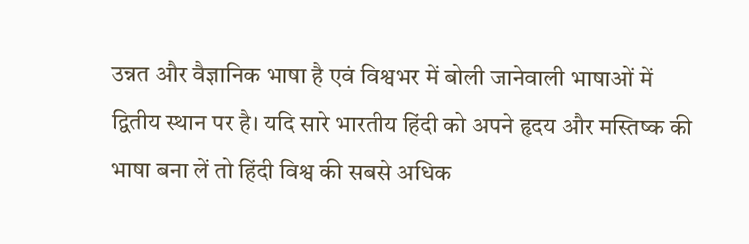उन्नत और वैज्ञानिक भाषा है एवं विश्वभर में बोली जानेवाली भाषाओं में द्वितीय स्थान पर है। यदि सारे भारतीय हिंदी को अपने हृदय और मस्तिष्क की भाषा बना लें तो हिंदी विश्व की सबसे अधिक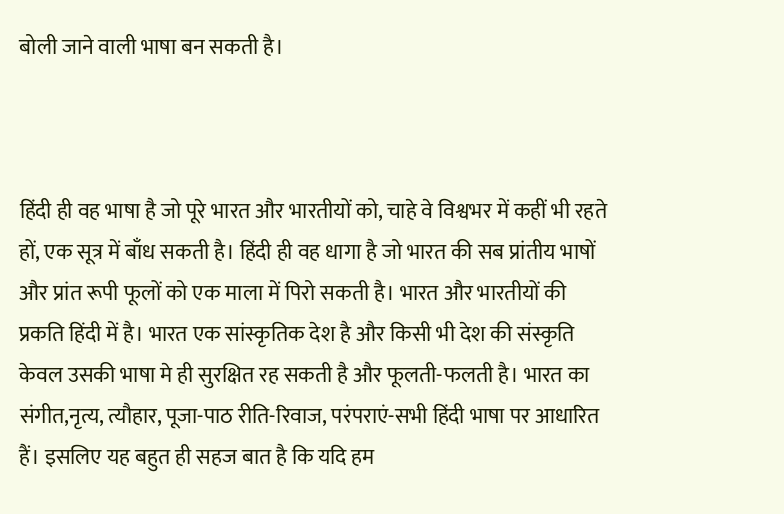बोली जाने वाली भाषा बन सकती है।



हिंदी ही वह भाषा है जो पूरे भारत और भारतीयों को, चाहे वे विश्वभर में कहीं भी रहते हों, एक सूत्र में बाँध सकती है। हिंदी ही वह धागा है जो भारत की सब प्रांतीय भाषों और प्रांत रूपी फूलों को एक माला में पिरो सकती है। भारत और भारतीयों की प्रकति हिंदी में है। भारत एक सांस्कृतिक देश है और किसी भी देश की संस्कृति केवल उसकी भाषा मे ही सुरक्षित रह सकती है और फूलती-फलती है। भारत का संगीत,नृत्य, त्यौहार, पूजा-पाठ रीति-रिवाज, परंपराएं-सभी हिंदी भाषा पर आधारित हैं। इसलिए यह बहुत ही सहज बात है कि यदि हम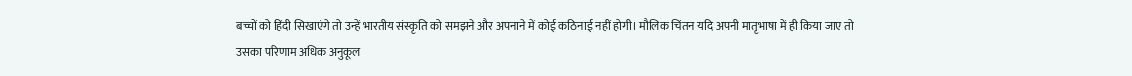बच्चों को हिंदी सिखाएंगे तो उन्हें भारतीय संस्कृति को समझने और अपनाने में कोई कठिनाई नहीं होगी। मौलिक चिंतन यदि अपनी मातृभाषा में ही किया जाए तो उसका परिणाम अधिक अनुकूल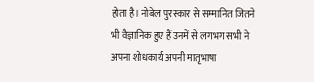होता है। नोबेल पुरस्कार से सम्मानित जितने भी वैज्ञानिक हुए हैं उनमें से लगभग सभी ने अपना शोधकार्य अपनी मातृभाषा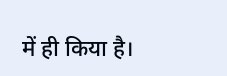में ही किया है।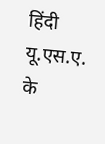हिंदी यू.एस.ए. के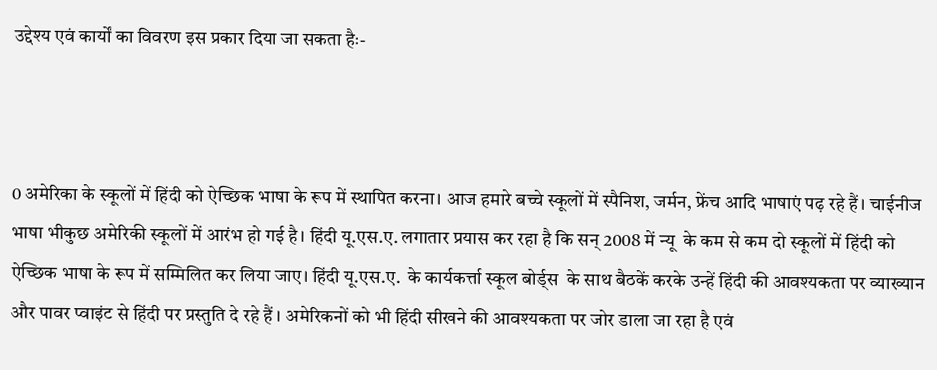उद्देश्य एवं कार्यों का विवरण इस प्रकार दिया जा सकता हैः-



0 अमेरिका के स्कूलों में हिंदी को ऐच्छिक भाषा के रूप में स्थापित करना। आज हमारे बच्चे स्कूलों में स्पैनिश, जर्मन, फ्रेंच आदि भाषाएं पढ़ रहे हैं। चाईनीज भाषा भीकुछ अमेरिकी स्कूलों में आरंभ हो गई है। हिंदी यू.एस.ए. लगातार प्रयास कर रहा है कि सन् 2008 में न्यू  के कम से कम दो स्कूलों में हिंदी को ऐच्छिक भाषा के रूप में सम्मिलित कर लिया जाए। हिंदी यू.एस.ए.  के कार्यकर्त्ता स्कूल बोर्ड्स  के साथ बैठकें करके उन्हें हिंदी की आवश्यकता पर व्याख्यान और पावर प्वाइंट से हिंदी पर प्रस्तुति दे रहे हैं । अमेरिकनों को भी हिंदी सीखने की आवश्यकता पर जोर डाला जा रहा है एवं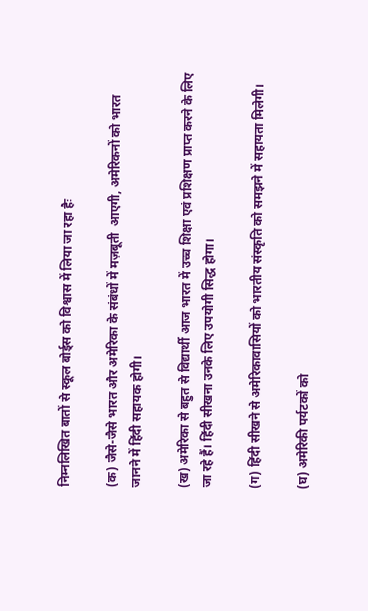निम्नलिखित बातों से स्कूल बोर्ड्स को विश्वास में लिया जा रहा हैः

(क) जैसे-जैसे भारत और अमेरिका के संबंधों में मज़बूती  आएगी, अमेरिकनों को भारत जानने में हिंदी सहायक होगी।

(ख) अमेरिका से बहुत से विद्यार्थी आज भारत में उच्च शिक्षा एवं प्रशिक्षण प्राप्त करने के लिए जा रहे हैं। हिंदी सीखना उनके लिए उपयोगी सिद्ध होगा।

(ग) हिंदी सीखने से अमेरिकावासियों को भारतीय संस्कृति को समझने में सहायता मिलेगी।

(घ) अमेरिकी पर्यटकों को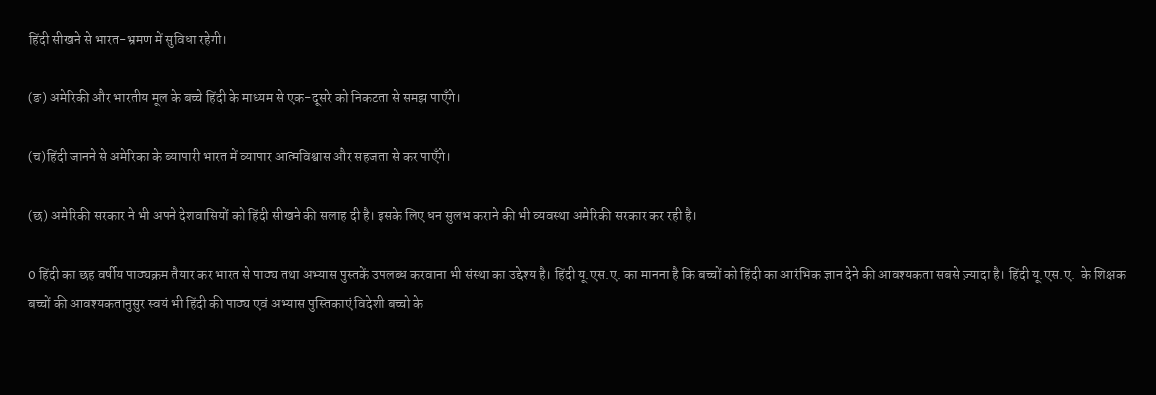हिंदी सीखने से भारत-भ्रमण में सुविधा रहेगी।

(ङ) अमेरिकी और भारतीय मूल के बच्चे हिंदी के माध्यम से एक-दूसरे को निकटता से समझ पाएँगे।

(च)हिंदी जानने से अमेरिका के ब्यापारी भारत में व्यापार आत्मविश्वास और सहजता से कर पाएँगे।

(छ) अमेरिकी सरकार ने भी अपने देशवासियों को हिंदी सीखने की सलाह दी है। इसके लिए धन सुलभ कराने की भी व्यवस्था अमेरिकी सरकार कर रही है।

0 हिंदी का छह वर्षीय पाठ्यक्रम तैयार कर भारत से पाठ्य तथा अभ्यास पुस्तकें उपलब्ध करवाना भी संस्था का उद्देश्य है। हिंदी यू.एस.ए. का मानना है कि बच्चों को हिंदी का आरंभिक ज्ञान देने की आवश्यकता सबसे ज़्यादा है। हिंदी यू.एस.ए.  के शिक्षक बच्चों की आवश्यकतानुसुर स्वयं भी हिंदी की पाठ्य एवं अभ्यास पुस्तिकाएं विदेशी बच्चो के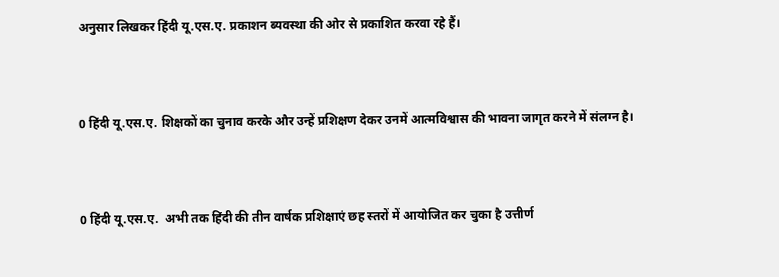अनुसार लिखकर हिंदी यू.एस.ए. प्रकाशन ब्यवस्था की ओर से प्रकाशित करवा रहे हैं।



0 हिंदी यू.एस.ए. शिक्षकों का चुनाव करके और उन्हें प्रशिक्षण देकर उनमें आत्मविश्वास की भावना जागृत करने में संलग्न है।



0 हिंदी यू.एस.ए.  अभी तक हिंदी की तीन वार्षक प्रशिक्षाएं छह स्तरों में आयोजित कर चुका है उत्तीर्ण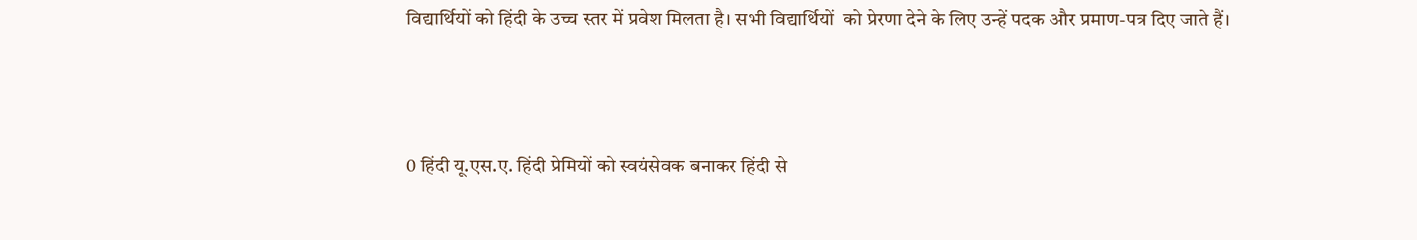विद्यार्थियों को हिंदी के उच्च स्तर में प्रवेश मिलता है। सभी विद्यार्थियों  को प्रेरणा देने के लिए उन्हें पदक और प्रमाण-पत्र दिए जाते हैं।



0 हिंदी यू.एस.ए. हिंदी प्रेमियों को स्वयंसेवक बनाकर हिंदी से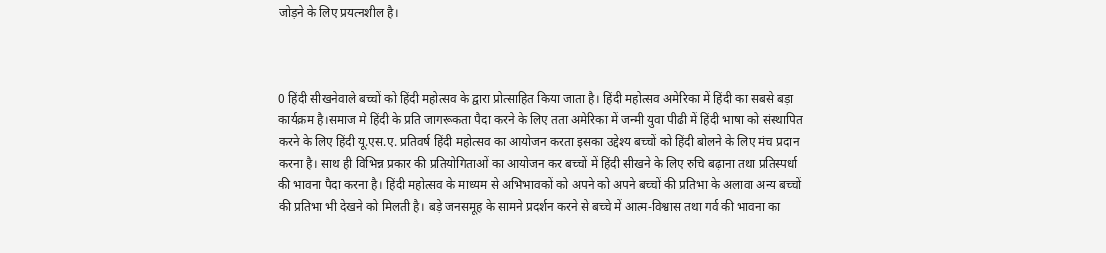जोड़ने के लिए प्रयत्नशील है।



0 हिंदी सीखनेवाले बच्चों को हिंदी महोत्सव के द्वारा प्रोत्साहित किया जाता है। हिंदी महोत्सव अमेरिका में हिंदी का सबसे बड़ा कार्यक्रम है।समाज मे हिंदी के प्रति जागरूकता पैदा करने के लिए तता अमेरिका में जन्मी युवा पीढी में हिंदी भाषा को संस्थापित करने के लिए हिंदी यू.एस.ए. प्रतिवर्ष हिंदी महोत्सव का आयोजन करता इसका उद्देश्य बच्चों को हिंदी बोलने के लिए मंच प्रदान करना है। साथ ही विभिन्न प्रकार की प्रतियोगिताओं का आयोजन कर बच्चों में हिंदी सीखने के लिए रुचि बढ़ाना तथा प्रतिस्पर्धा की भावना पैदा करना है। हिंदी महोत्सव के माध्यम से अभिभावकों को अपने को अपने बच्चों की प्रतिभा के अलावा अन्य बच्चों की प्रतिभा भी देखने को मिलती है। बड़े जनसमूह के सामने प्रदर्शन करने से बच्चे में आत्म-विश्वास तथा गर्व की भावना का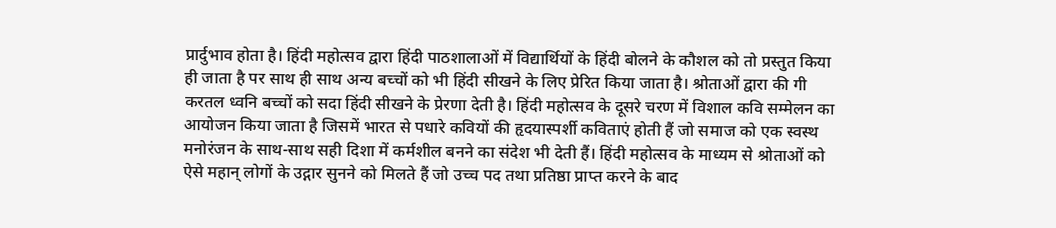प्रार्दुभाव होता है। हिंदी महोत्सव द्वारा हिंदी पाठशालाओं में विद्यार्थियों के हिंदी बोलने के कौशल को तो प्रस्तुत किया ही जाता है पर साथ ही साथ अन्य बच्चों को भी हिंदी सीखने के लिए प्रेरित किया जाता है। श्रोताओं द्वारा की गी करतल ध्वनि बच्चों को सदा हिंदी सीखने के प्रेरणा देती है। हिंदी महोत्सव के दूसरे चरण में विशाल कवि सम्मेलन का आयोजन किया जाता है जिसमें भारत से पधारे कवियों की हृदयास्पर्शी कविताएं होती हैं जो समाज को एक स्वस्थ मनोरंजन के साथ-साथ सही दिशा में कर्मशील बनने का संदेश भी देती हैं। हिंदी महोत्सव के माध्यम से श्रोताओं को ऐसे महान् लोगों के उद्गार सुनने को मिलते हैं जो उच्च पद तथा प्रतिष्ठा प्राप्त करने के बाद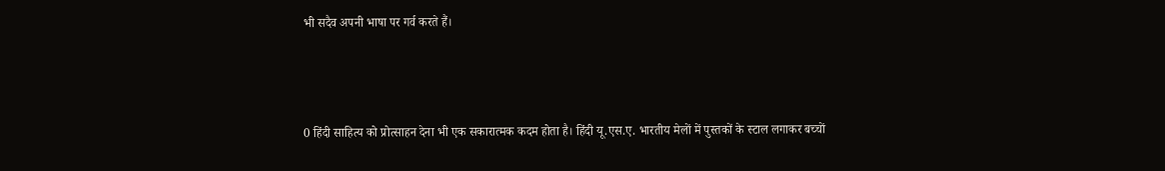भी सदैव अपनी भाषा पर गर्व करते हैं।



0 हिंदी साहित्य को प्रोत्साहन देना भी एक सकारात्मक कदम होता है। हिंदी यू.एस.ए. भारतीय मेलों में पुस्तकों के स्टाल लगाकर बच्चों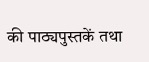की पाठ्यपुस्तकें तथा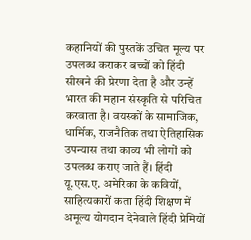कहानियों की पुस्तकें उचित मूल्य पर उपलब्ध कराकर बच्चों को हिंदी सीखने की प्रेरणा देता है और उन्हें भारत की महान संस्कृति से परिचित करवाता है। वयस्कों के सामाजिक, धार्मिक, राजनैतिक तथा ऐतिहासिक उपन्यास तथा काव्य भी लोगों को उपलब्ध कराए जाते हैं। हिंदी यू.एस.ए. अमेरिका के कवियों, साहित्यकारों कता हिंदी शिक्षण में अमूल्य योगदान देनेवाले हिंदी प्रेमियों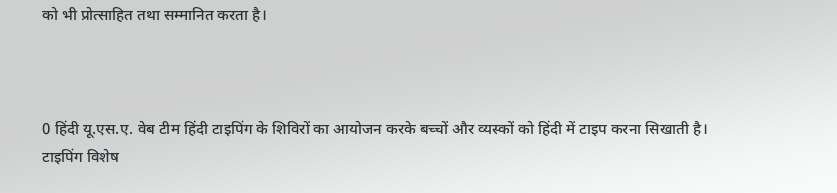को भी प्रोत्साहित तथा सम्मानित करता है।



0 हिंदी यू.एस.ए. वेब टीम हिंदी टाइपिंग के शिविरों का आयोजन करके बच्चों और व्यस्कों को हिंदी में टाइप करना सिखाती है। टाइपिंग विशेष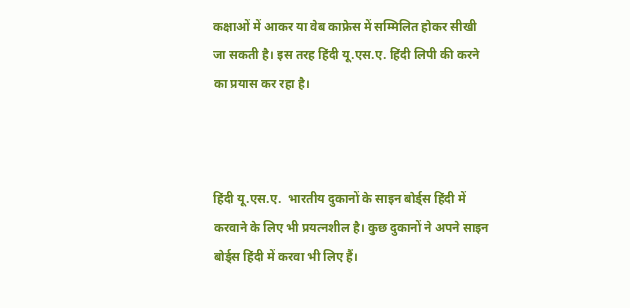कक्षाओं में आकर या वेब काफ्रेस में सम्मिलित होकर सीखी जा सकती है। इस तरह हिंदी यू.एस.ए. हिंदी लिपी की करने का प्रयास कर रहा है।



हिंदी यू.एस.ए.  भारतीय दुकानों के साइन बोर्ड्स हिंदी में करवाने के लिए भी प्रयत्नशील है। कुछ दुकानों ने अपने साइन बोर्ड्स हिंदी में करवा भी लिए हैं।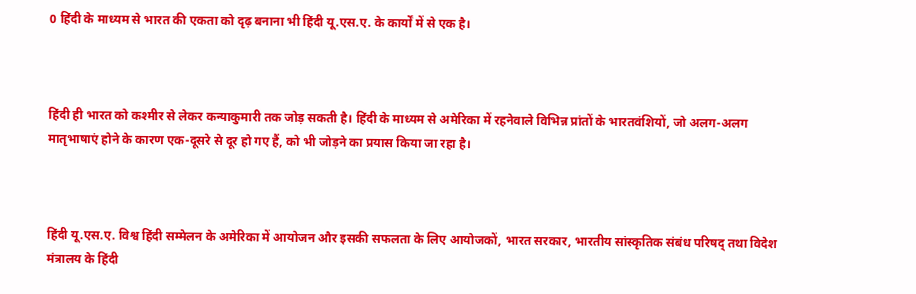0 हिंदी के माध्यम से भारत की एकता को दृढ़ बनाना भी हिंदी यू.एस.ए. के कार्यों में से एक है।



हिंदी ही भारत को कश्मीर से लेकर कन्याकुमारी तक जोड़ सकती है। हिंदी के माध्यम से अमेरिका में रहनेवाले विभिन्न प्रांतों के भारतवंशियों, जो अलग-अलग मातृभाषाएं होने के कारण एक-दूसरे से दूर हो गए हैं, को भी जोड़ने का प्रयास किया जा रहा है।



हिंदी यू.एस.ए. विश्व हिंदी सम्मेलन के अमेरिका में आयोजन और इसकी सफलता के लिए आयोजकों, भारत सरकार, भारतीय सांस्कृतिक संबंध परिषद् तथा विदेश मंत्रालय के हिंदी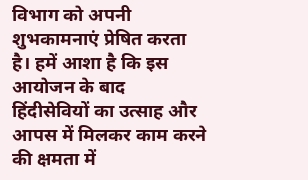विभाग को अपनी शुभकामनाएं प्रेषित करता है। हमें आशा है कि इस आयोजन के बाद हिंदीसेवियों का उत्साह और आपस में मिलकर काम करने की क्षमता में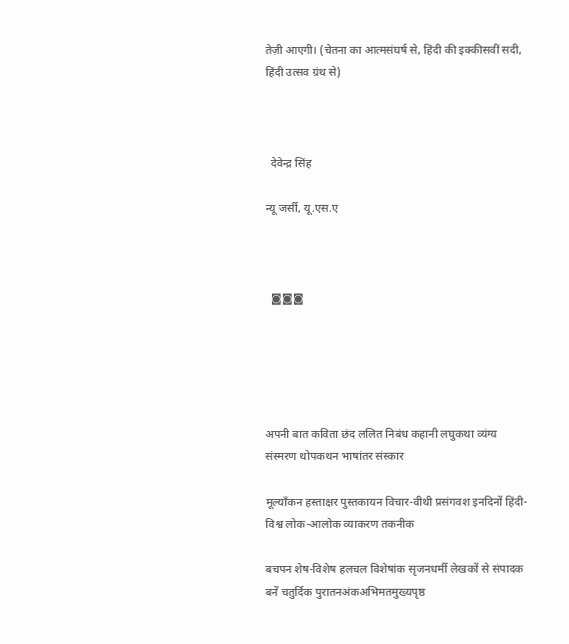तेज़ी आएगी। (चेतना का आत्मसंघर्ष से, हिंदी की इक्कीसवीं सदी, हिंदी उत्सव ग्रंथ से)



  देवेन्द्र सिंह

न्यू जर्सी, यू.एस.ए



  ◙◙◙





अपनी बात कविता छंद ललित निबंध कहानी लघुकथा व्यंग्य संस्मरण थोपकथन भाषांतर संस्कार

मूल्याँकन हस्ताक्षर पुस्तकायन विचार-वीथी प्रसंगवश इनदिनों हिंदी-विश्व लोक-आलोक व्याकरण तकनीक

बचपन शेष-विशेष हलचल विशेषांक सृजनधर्मी लेखकों से संपादक बनें चतुर्दिक पुरातनअंकअभिमतमुख्यपृष्ठ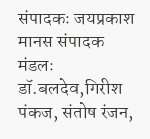संपादकः जयप्रकाश मानस संपादक मंडलः डॉ.बलदेव,गिरीश पंकज, संतोष रंजन,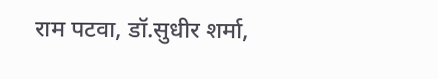राम पटवा, डॉ.सुधीर शर्मा,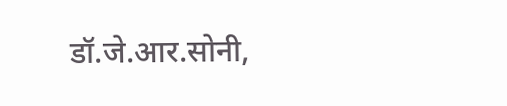डॉ.जे.आर.सोनी,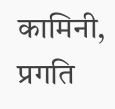कामिनी, प्रगति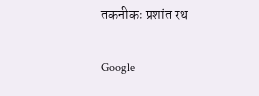तकनीकः प्रशांत रथ

Google